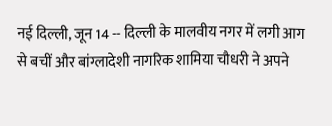नई दिल्ली, जून 14 -- दिल्ली के मालवीय नगर में लगी आग से बचीं और बांग्लादेशी नागरिक शामिया चौधरी ने अपने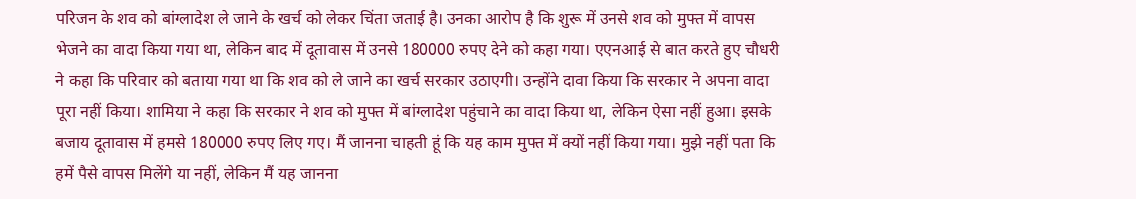परिजन के शव को बांग्लादेश ले जाने के खर्च को लेकर चिंता जताई है। उनका आरोप है कि शुरू में उनसे शव को मुफ्त में वापस भेजने का वादा किया गया था, लेकिन बाद में दूतावास में उनसे 180000 रुपए देने को कहा गया। एएनआई से बात करते हुए चौधरी ने कहा कि परिवार को बताया गया था कि शव को ले जाने का खर्च सरकार उठाएगी। उन्होंने दावा किया कि सरकार ने अपना वादा पूरा नहीं किया। शामिया ने कहा कि सरकार ने शव को मुफ्त में बांग्लादेश पहुंचाने का वादा किया था, लेकिन ऐसा नहीं हुआ। इसके बजाय दूतावास में हमसे 180000 रुपए लिए गए। मैं जानना चाहती हूं कि यह काम मुफ्त में क्यों नहीं किया गया। मुझे नहीं पता कि हमें पैसे वापस मिलेंगे या नहीं, लेकिन मैं यह जानना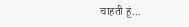चाहती हूं...